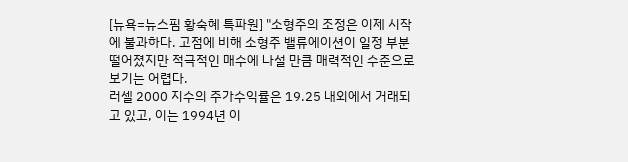[뉴욕=뉴스핌 황숙혜 특파원] "소형주의 조정은 이제 시작에 불과하다. 고점에 비해 소형주 밸류에이션이 일정 부분 떨어졌지만 적극적인 매수에 나설 만큼 매력적인 수준으로 보기는 어렵다.
러셀 2000 지수의 주가수익률은 19.25 내외에서 거래되고 있고, 이는 1994년 이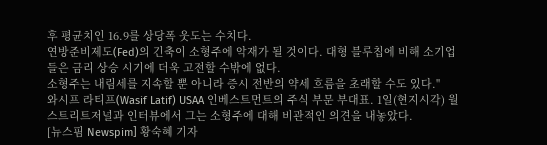후 평균치인 16.9를 상당폭 웃도는 수치다.
연방준비제도(Fed)의 긴축이 소형주에 악재가 될 것이다. 대형 블루칩에 비해 소기업들은 금리 상승 시기에 더욱 고전할 수밖에 없다.
소형주는 내림세를 지속할 뿐 아니라 증시 전반의 약세 흐름을 초래할 수도 있다."
와시프 라티프(Wasif Latif) USAA 인베스트먼트의 주식 부문 부대표. 1일(현지시각) 월스트리트저널과 인터뷰에서 그는 소형주에 대해 비관적인 의견을 내놓았다.
[뉴스핌 Newspim] 황숙혜 기자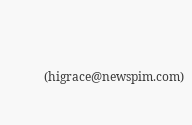(higrace@newspim.com)